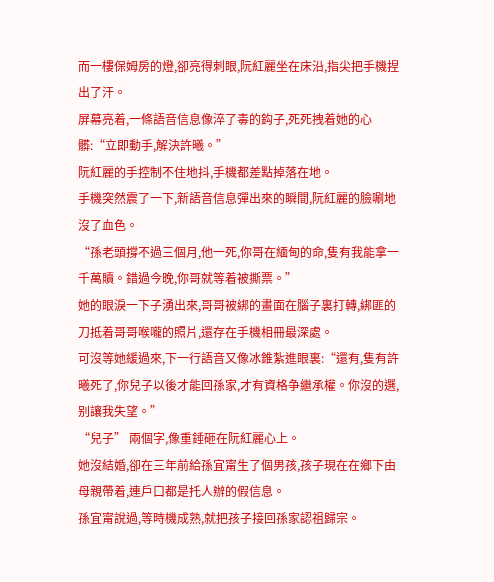而一樓保姆房的燈,卻亮得刺眼,阮紅麗坐在床沿,指尖把手機捏出了汗。
屏幕亮着,一條語音信息像淬了毒的鈎子,死死拽着她的心髒:“立即動手,解決許曦。”
阮紅麗的手控制不住地抖,手機都差點掉落在地。
手機突然震了一下,新語音信息彈出來的瞬間,阮紅麗的臉唰地沒了血色。
“孫老頭撐不過三個月,他一死,你哥在緬甸的命,隻有我能拿一千萬贖。錯過今晚,你哥就等着被撕票。”
她的眼淚一下子湧出來,哥哥被綁的畫面在腦子裏打轉,綁匪的刀抵着哥哥喉嚨的照片,還存在手機相冊最深處。
可沒等她緩過來,下一行語音又像冰錐紮進眼裏:“還有,隻有許曦死了,你兒子以後才能回孫家,才有資格争繼承權。你沒的選,别讓我失望。”
“兒子” 兩個字,像重錘砸在阮紅麗心上。
她沒結婚,卻在三年前給孫宜甯生了個男孩,孩子現在在鄉下由母親帶着,連戶口都是托人辦的假信息。
孫宜甯說過,等時機成熟,就把孩子接回孫家認祖歸宗。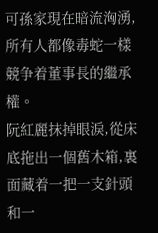可孫家現在暗流洶湧,所有人都像毒蛇一樣競争着董事長的繼承權。
阮紅麗抹掉眼淚,從床底拖出一個舊木箱,裏面藏着一把一支針頭和一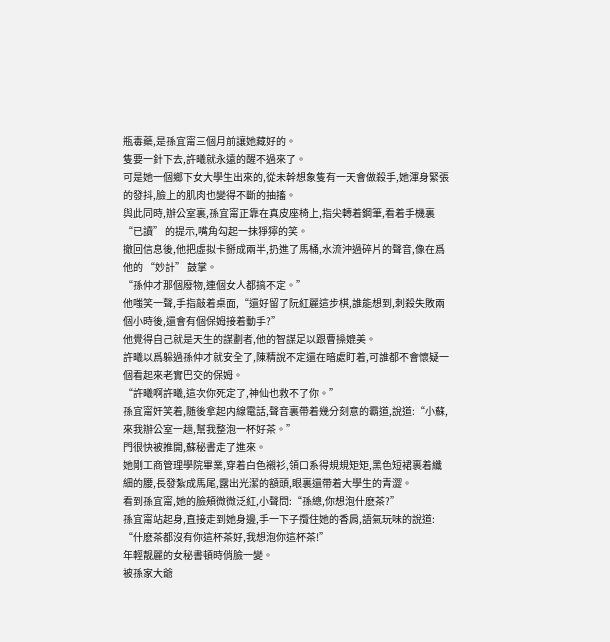瓶毒藥,是孫宜甯三個月前讓她藏好的。
隻要一針下去,許曦就永遠的醒不過來了。
可是她一個鄉下女大學生出來的,從未幹想象隻有一天會做殺手,她渾身緊張的發抖,臉上的肌肉也變得不斷的抽搐。
與此同時,辦公室裏,孫宜甯正靠在真皮座椅上,指尖轉着鋼筆,看着手機裏 “已讀” 的提示,嘴角勾起一抹猙獰的笑。
撤回信息後,他把虛拟卡掰成兩半,扔進了馬桶,水流沖過碎片的聲音,像在爲他的 “妙計” 鼓掌。
“孫仲才那個廢物,連個女人都搞不定。”
他嗤笑一聲,手指敲着桌面,“還好留了阮紅麗這步棋,誰能想到,刺殺失敗兩個小時後,還會有個保姆接着動手?”
他覺得自己就是天生的謀劃者,他的智謀足以跟曹操媲美。
許曦以爲躲過孫仲才就安全了,陳精說不定還在暗處盯着,可誰都不會懷疑一個看起來老實巴交的保姆。
“許曦啊許曦,這次你死定了,神仙也救不了你。”
孫宜甯奸笑着,随後拿起内線電話,聲音裏帶着幾分刻意的霸道,說道:“小蘇,來我辦公室一趟,幫我整泡一杯好茶。”
門很快被推開,蘇秘書走了進來。
她剛工商管理學院畢業,穿着白色襯衫,領口系得規規矩矩,黑色短裙裹着纖細的腰,長發紮成馬尾,露出光潔的額頭,眼裏還帶着大學生的青澀。
看到孫宜甯,她的臉頰微微泛紅,小聲問:“孫總,你想泡什麽茶?”
孫宜甯站起身,直接走到她身邊,手一下子攬住她的香肩,語氣玩味的說道:
“什麽茶都沒有你這杯茶好,我想泡你這杯茶!”
年輕靓麗的女秘書頓時俏臉一變。
被孫家大爺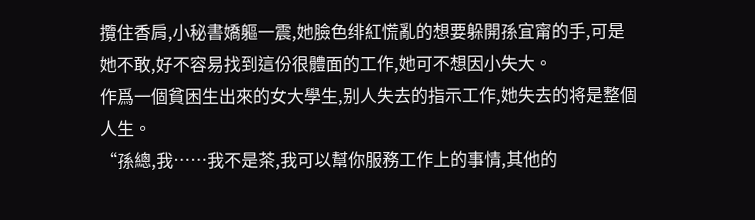攬住香肩,小秘書嬌軀一震,她臉色绯紅慌亂的想要躲開孫宜甯的手,可是她不敢,好不容易找到這份很體面的工作,她可不想因小失大。
作爲一個貧困生出來的女大學生,别人失去的指示工作,她失去的将是整個人生。
“孫總,我……我不是茶,我可以幫你服務工作上的事情,其他的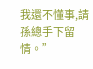我還不懂事,請孫總手下留情。”